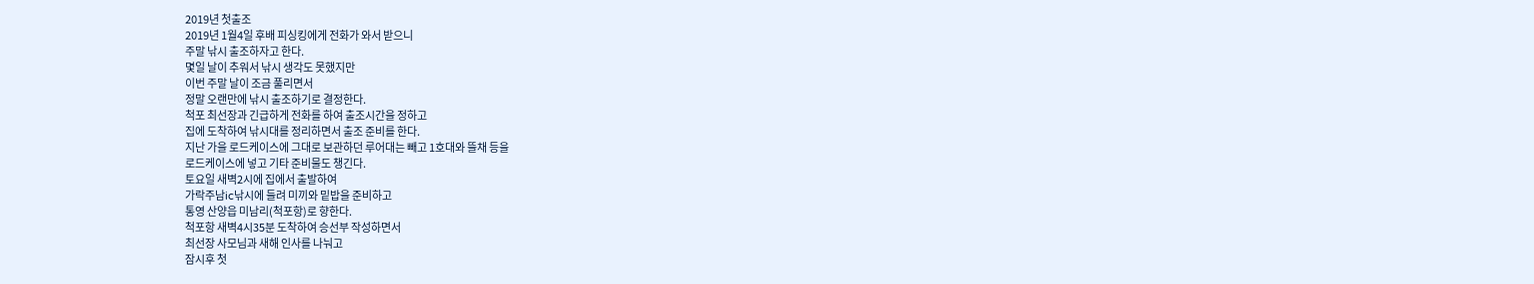2019년 첫출조
2019년 1월4일 후배 피싱킹에게 전화가 와서 받으니
주말 낚시 출조하자고 한다.
몇일 날이 추워서 낚시 생각도 못했지만
이번 주말 날이 조금 풀리면서
정말 오랜만에 낚시 출조하기로 결정한다.
척포 최선장과 긴급하게 전화를 하여 출조시간을 정하고
집에 도착하여 낚시대를 정리하면서 출조 준비를 한다.
지난 가을 로드케이스에 그대로 보관하던 루어대는 빼고 1호대와 뜰채 등을
로드케이스에 넣고 기타 준비물도 챙긴다.
토요일 새벽2시에 집에서 출발하여
가락주남ic낚시에 들려 미끼와 밑밥을 준비하고
통영 산양읍 미남리(척포항)로 향한다.
척포항 새벽4시35분 도착하여 승선부 작성하면서
최선장 사모님과 새해 인사를 나눠고
잠시후 첫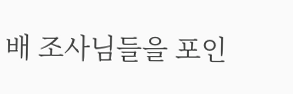배 조사님들을 포인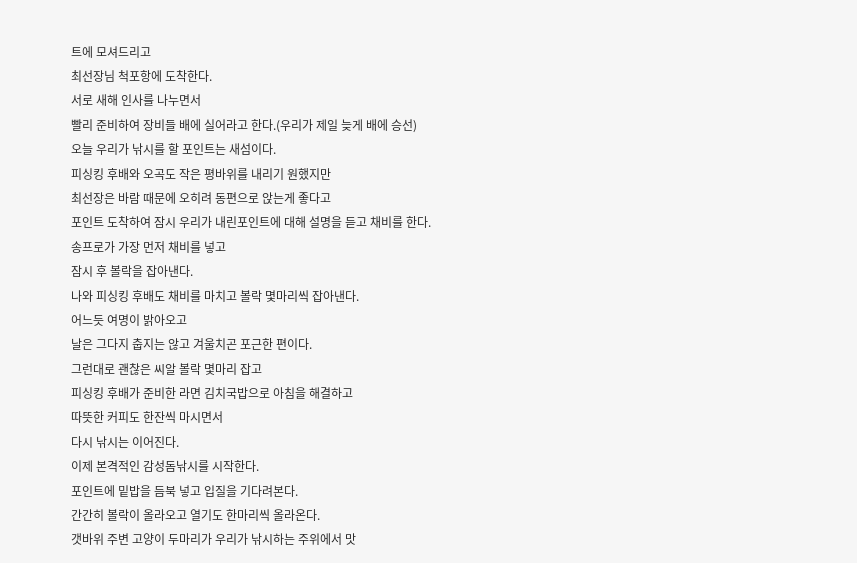트에 모셔드리고
최선장님 척포항에 도착한다.
서로 새해 인사를 나누면서
빨리 준비하여 장비들 배에 실어라고 한다.(우리가 제일 늦게 배에 승선)
오늘 우리가 낚시를 할 포인트는 새섬이다.
피싱킹 후배와 오곡도 작은 평바위를 내리기 원했지만
최선장은 바람 때문에 오히려 동편으로 앉는게 좋다고
포인트 도착하여 잠시 우리가 내린포인트에 대해 설명을 듣고 채비를 한다.
송프로가 가장 먼저 채비를 넣고
잠시 후 볼락을 잡아낸다.
나와 피싱킹 후배도 채비를 마치고 볼락 몇마리씩 잡아낸다.
어느듯 여명이 밝아오고
날은 그다지 춥지는 않고 겨울치곤 포근한 편이다.
그런대로 괜찮은 씨알 볼락 몇마리 잡고
피싱킹 후배가 준비한 라면 김치국밥으로 아침을 해결하고
따뜻한 커피도 한잔씩 마시면서
다시 낚시는 이어진다.
이제 본격적인 감성돔낚시를 시작한다.
포인트에 밑밥을 듬북 넣고 입질을 기다려본다.
간간히 볼락이 올라오고 열기도 한마리씩 올라온다.
갯바위 주변 고양이 두마리가 우리가 낚시하는 주위에서 맛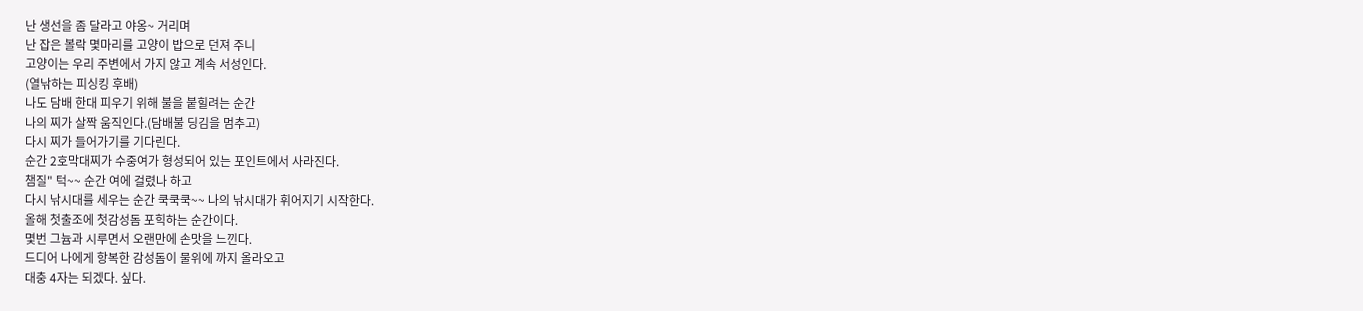난 생선을 좀 달라고 야옹~ 거리며
난 잡은 볼락 몇마리를 고양이 밥으로 던져 주니
고양이는 우리 주변에서 가지 않고 계속 서성인다.
(열낚하는 피싱킹 후배)
나도 담배 한대 피우기 위해 불을 붙힐려는 순간
나의 찌가 살짝 움직인다.(담배불 딩김을 멈추고)
다시 찌가 들어가기를 기다린다.
순간 2호막대찌가 수중여가 형성되어 있는 포인트에서 사라진다.
챔질" 턱~~ 순간 여에 걸렸나 하고
다시 낚시대를 세우는 순간 쿡쿡쿡~~ 나의 낚시대가 휘어지기 시작한다.
올해 첫출조에 첫감성돔 포힉하는 순간이다.
몇번 그늄과 시루면서 오랜만에 손맛을 느낀다.
드디어 나에게 항복한 감성돔이 물위에 까지 올라오고
대충 4자는 되겠다. 싶다.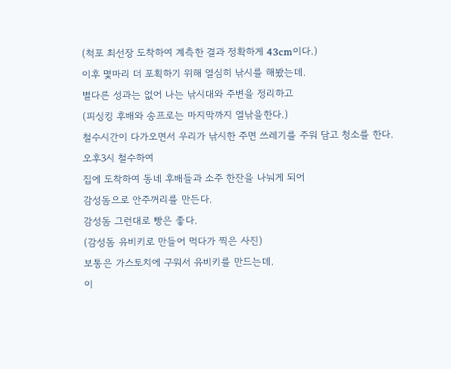(척포 최선장 도착하여 계측한 결과 정확하게 43cm이다.)
이후 몇마리 더 포획하기 위해 열심히 낚시를 해봤는데.
별다른 성과는 없어 나는 낚시대와 주변을 정리하고
(피싱킹 후배와 송프로는 마지막까지 열낚을한다.)
철수시간이 다가오면서 우리가 낚시한 주면 쓰레기를 주워 담고 청소를 한다.
오후3시 철수하여
집에 도착하여 동네 후배들과 소주 한잔을 나눠게 되어
감성돔으로 안주꺼리를 만든다.
감성돔 그런대로 빵은 좋다.
(감성돔 유비키로 만들어 먹다가 찍은 사진)
보통은 가스토치에 구워서 유비키를 만드는데.
이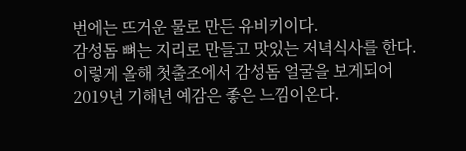번에는 뜨거운 물로 만든 유비키이다.
감성돔 뼈는 지리로 만들고 맛있는 저녁식사를 한다.
이렇게 올해 첫출조에서 감성돔 얼굴을 보게되어
2019년 기해년 예감은 좋은 느낌이온다.